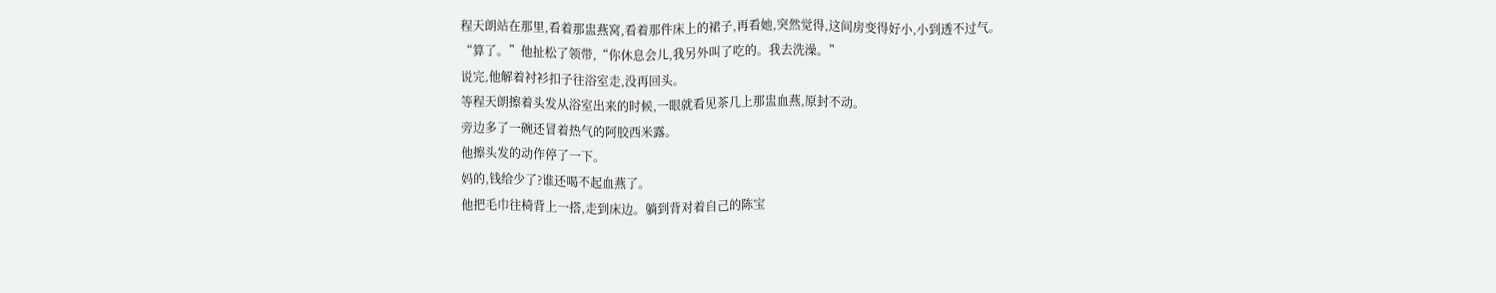程天朗站在那里,看着那盅燕窝,看着那件床上的裙子,再看她,突然觉得,这间房变得好小,小到透不过气。
“算了。”他扯松了领带,“你休息会儿,我另外叫了吃的。我去洗澡。”
说完,他解着衬衫扣子往浴室走,没再回头。
等程天朗擦着头发从浴室出来的时候,一眼就看见茶几上那盅血燕,原封不动。
旁边多了一碗还冒着热气的阿胶西米露。
他擦头发的动作停了一下。
妈的,钱给少了?谁还喝不起血燕了。
他把毛巾往椅背上一搭,走到床边。躺到背对着自己的陈宝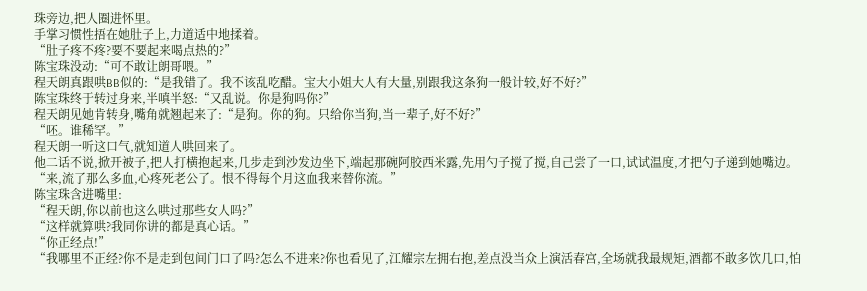珠旁边,把人圈进怀里。
手掌习惯性捂在她肚子上,力道适中地揉着。
“肚子疼不疼?要不要起来喝点热的?”
陈宝珠没动:“可不敢让朗哥喂。”
程天朗真跟哄BB似的:“是我错了。我不该乱吃醋。宝大小姐大人有大量,别跟我这条狗一般计较,好不好?”
陈宝珠终于转过身来,半嗔半怒:“又乱说。你是狗吗你?”
程天朗见她肯转身,嘴角就翘起来了:“是狗。你的狗。只给你当狗,当一辈子,好不好?”
“呸。谁稀罕。”
程天朗一听这口气,就知道人哄回来了。
他二话不说,掀开被子,把人打横抱起来,几步走到沙发边坐下,端起那碗阿胶西米露,先用勺子搅了搅,自己尝了一口,试试温度,才把勺子递到她嘴边。
“来,流了那么多血,心疼死老公了。恨不得每个月这血我来替你流。”
陈宝珠含进嘴里:
“程天朗,你以前也这么哄过那些女人吗?”
“这样就算哄?我同你讲的都是真心话。”
“你正经点!”
“我哪里不正经?你不是走到包间门口了吗?怎么不进来?你也看见了,江耀宗左拥右抱,差点没当众上演活春宫,全场就我最规矩,酒都不敢多饮几口,怕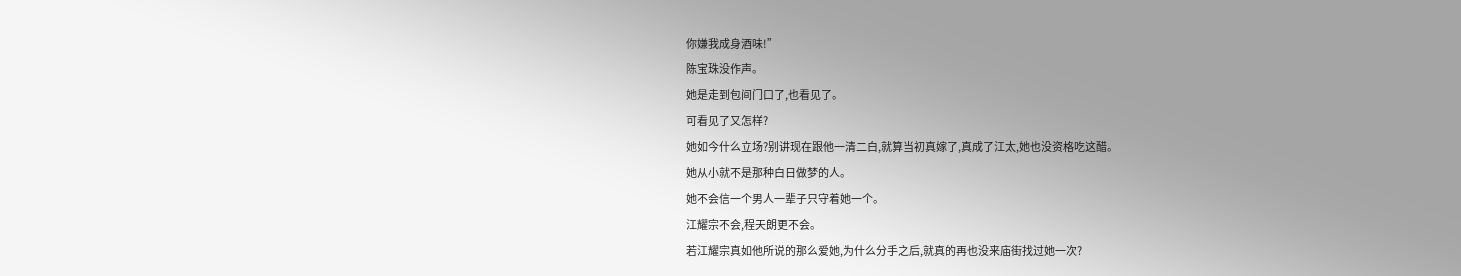你嫌我成身酒味!”
陈宝珠没作声。
她是走到包间门口了,也看见了。
可看见了又怎样?
她如今什么立场?别讲现在跟他一清二白,就算当初真嫁了,真成了江太,她也没资格吃这醋。
她从小就不是那种白日做梦的人。
她不会信一个男人一辈子只守着她一个。
江耀宗不会,程天朗更不会。
若江耀宗真如他所说的那么爱她,为什么分手之后,就真的再也没来庙街找过她一次?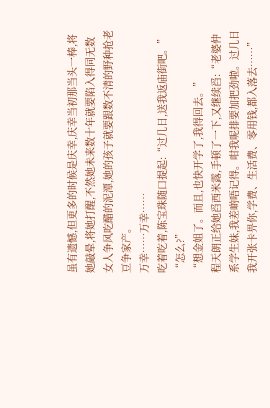虽有遗憾,但更多的时候是庆幸,庆幸当初那当头一棒,将她敲晕,将她打醒,不然她未来数十年就要陷入得同无数女人争风吃醋的泥潭,她的孩子就要跟数不清的野种抢老豆争家产。
万幸……万幸……
吃着吃着,陈宝珠随口提起:“过几日,送我返庙街吧。”
“怎么?”
“想金姐了。而且,也快开学了,我得回去。”
程天朗正给她舀西米露,手顿了一下,又继续舀:“老婆仲系学生妹,我差啲唔记得。咁我呢排要加把劲啦。过几日我开张卡畀你,学费、生活费、零用钱,都入落去……”